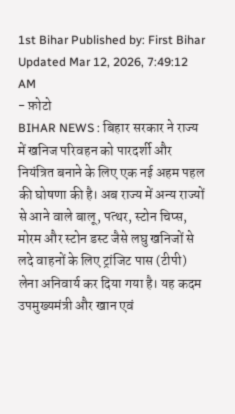1st Bihar Published by: First Bihar Updated Mar 12, 2026, 7:49:12 AM
- फ़ोटो
BIHAR NEWS : बिहार सरकार ने राज्य में खनिज परिवहन को पारदर्शी और नियंत्रित बनाने के लिए एक नई अहम पहल की घोषणा की है। अब राज्य में अन्य राज्यों से आने वाले बालू, पत्थर, स्टोन चिप्स, मोरम और स्टोन डस्ट जैसे लघु खनिजों से लदे वाहनों के लिए ट्रांजिट पास (टीपी) लेना अनिवार्य कर दिया गया है। यह कदम उपमुख्यमंत्री और खान एवं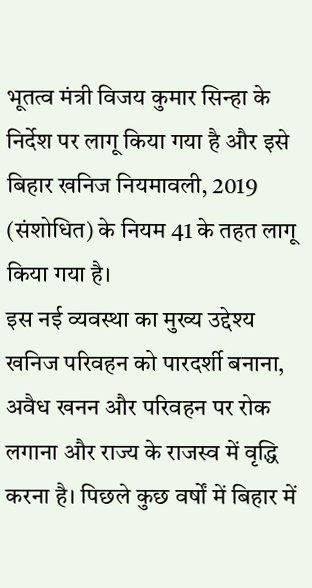भूतत्व मंत्री विजय कुमार सिन्हा के निर्देश पर लागू किया गया है और इसे बिहार खनिज नियमावली, 2019 (संशोधित) के नियम 41 के तहत लागू किया गया है।
इस नई व्यवस्था का मुख्य उद्देश्य खनिज परिवहन को पारदर्शी बनाना, अवैध खनन और परिवहन पर रोक लगाना और राज्य के राजस्व में वृद्धि करना है। पिछले कुछ वर्षों में बिहार में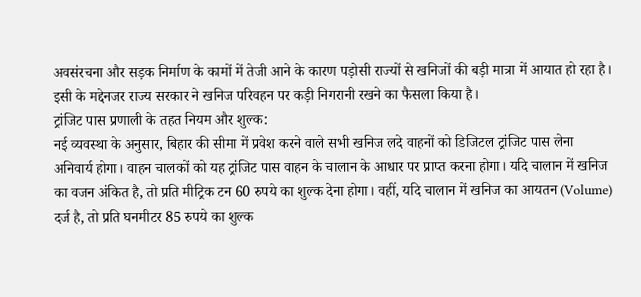अवसंरचना और सड़क निर्माण के कामों में तेजी आने के कारण पड़ोसी राज्यों से खनिजों की बड़ी मात्रा में आयात हो रहा है। इसी के मद्देनजर राज्य सरकार ने खनिज परिवहन पर कड़ी निगरानी रखने का फैसला किया है।
ट्रांजिट पास प्रणाली के तहत नियम और शुल्क:
नई व्यवस्था के अनुसार, बिहार की सीमा में प्रवेश करने वाले सभी खनिज लदे वाहनों को डिजिटल ट्रांजिट पास लेना अनिवार्य होगा। वाहन चालकों को यह ट्रांजिट पास वाहन के चालान के आधार पर प्राप्त करना होगा। यदि चालान में खनिज का वजन अंकित है, तो प्रति मीट्रिक टन 60 रुपये का शुल्क देना होगा। वहीं, यदि चालान में खनिज का आयतन (Volume) दर्ज है, तो प्रति घनमीटर 85 रुपये का शुल्क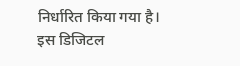निर्धारित किया गया है।
इस डिजिटल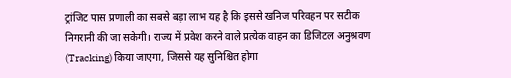ट्रांजिट पास प्रणाली का सबसे बड़ा लाभ यह है कि इससे खनिज परिवहन पर सटीक निगरानी की जा सकेगी। राज्य में प्रवेश करने वाले प्रत्येक वाहन का डिजिटल अनुश्रवण (Tracking) किया जाएगा, जिससे यह सुनिश्चित होगा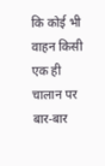कि कोई भी वाहन किसी एक ही चालान पर बार-बार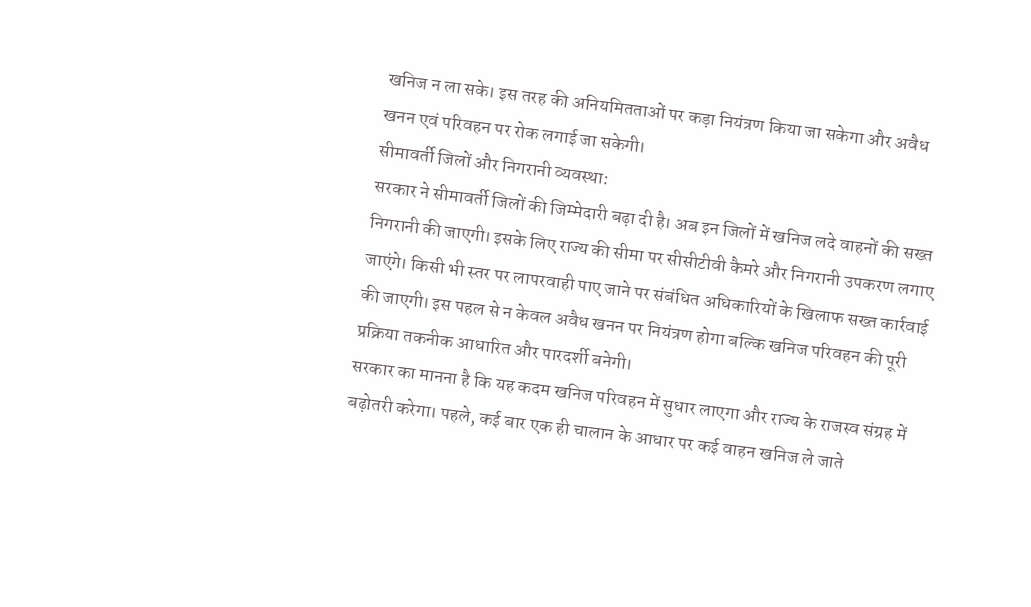खनिज न ला सके। इस तरह की अनियमितताओं पर कड़ा नियंत्रण किया जा सकेगा और अवैध खनन एवं परिवहन पर रोक लगाई जा सकेगी।
सीमावर्ती जिलों और निगरानी व्यवस्था:
सरकार ने सीमावर्ती जिलों की जिम्मेदारी बढ़ा दी है। अब इन जिलों में खनिज लदे वाहनों की सख्त निगरानी की जाएगी। इसके लिए राज्य की सीमा पर सीसीटीवी कैमरे और निगरानी उपकरण लगाए जाएंगे। किसी भी स्तर पर लापरवाही पाए जाने पर संबंधित अधिकारियों के खिलाफ सख्त कार्रवाई की जाएगी। इस पहल से न केवल अवैध खनन पर नियंत्रण होगा बल्कि खनिज परिवहन की पूरी प्रक्रिया तकनीक आधारित और पारदर्शी बनेगी।
सरकार का मानना है कि यह कदम खनिज परिवहन में सुधार लाएगा और राज्य के राजस्व संग्रह में बढ़ोतरी करेगा। पहले, कई बार एक ही चालान के आधार पर कई वाहन खनिज ले जाते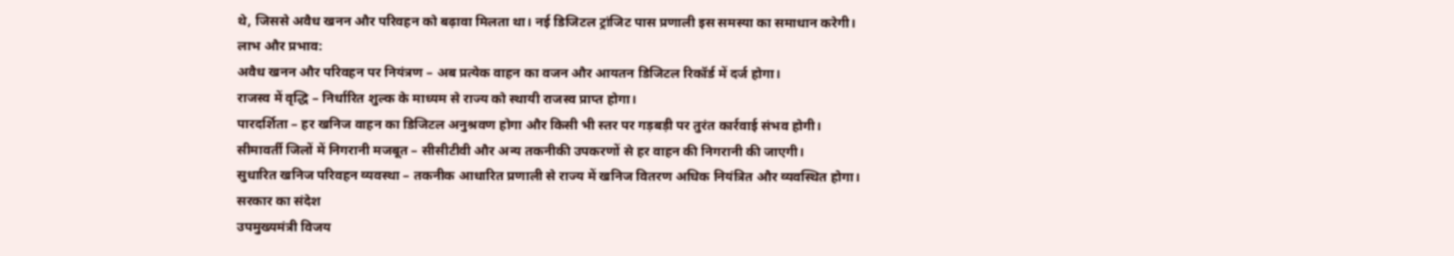थे, जिससे अवैध खनन और परिवहन को बढ़ावा मिलता था। नई डिजिटल ट्रांजिट पास प्रणाली इस समस्या का समाधान करेगी।
लाभ और प्रभाव:
अवैध खनन और परिवहन पर नियंत्रण – अब प्रत्येक वाहन का वजन और आयतन डिजिटल रिकॉर्ड में दर्ज होगा।
राजस्व में वृद्धि – निर्धारित शुल्क के माध्यम से राज्य को स्थायी राजस्व प्राप्त होगा।
पारदर्शिता – हर खनिज वाहन का डिजिटल अनुश्रवण होगा और किसी भी स्तर पर गड़बड़ी पर तुरंत कार्रवाई संभव होगी।
सीमावर्ती जिलों में निगरानी मजबूत – सीसीटीवी और अन्य तकनीकी उपकरणों से हर वाहन की निगरानी की जाएगी।
सुधारित खनिज परिवहन व्यवस्था – तकनीक आधारित प्रणाली से राज्य में खनिज वितरण अधिक नियंत्रित और व्यवस्थित होगा।
सरकार का संदेश
उपमुख्यमंत्री विजय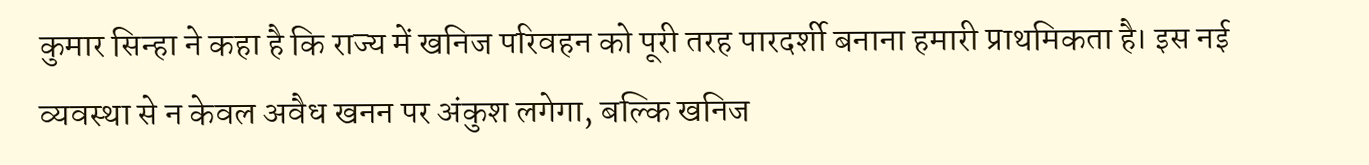कुमार सिन्हा ने कहा है कि राज्य में खनिज परिवहन को पूरी तरह पारदर्शी बनाना हमारी प्राथमिकता है। इस नई व्यवस्था से न केवल अवैध खनन पर अंकुश लगेगा, बल्कि खनिज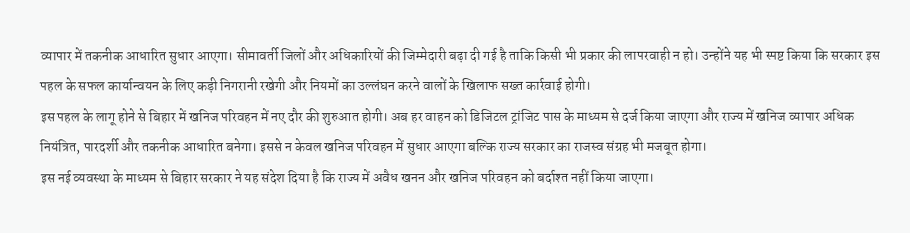व्यापार में तकनीक आधारित सुधार आएगा। सीमावर्ती जिलों और अधिकारियों की जिम्मेदारी बढ़ा दी गई है ताकि किसी भी प्रकार की लापरवाही न हो। उन्होंने यह भी स्पष्ट किया कि सरकार इस पहल के सफल कार्यान्वयन के लिए कड़ी निगरानी रखेगी और नियमों का उल्लंघन करने वालों के खिलाफ सख्त कार्रवाई होगी।
इस पहल के लागू होने से बिहार में खनिज परिवहन में नए दौर की शुरुआत होगी। अब हर वाहन को डिजिटल ट्रांजिट पास के माध्यम से दर्ज किया जाएगा और राज्य में खनिज व्यापार अधिक नियंत्रित, पारदर्शी और तकनीक आधारित बनेगा। इससे न केवल खनिज परिवहन में सुधार आएगा बल्कि राज्य सरकार का राजस्व संग्रह भी मजबूत होगा।
इस नई व्यवस्था के माध्यम से बिहार सरकार ने यह संदेश दिया है कि राज्य में अवैध खनन और खनिज परिवहन को बर्दाश्त नहीं किया जाएगा।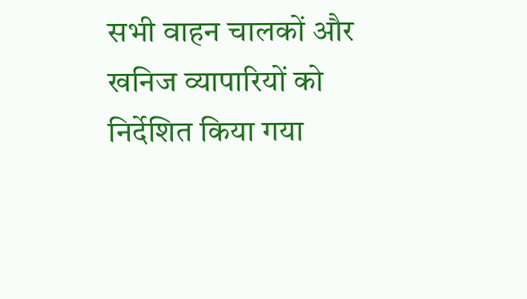सभी वाहन चालकों और खनिज व्यापारियों को निर्देशित किया गया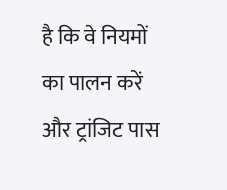है कि वे नियमों का पालन करें और ट्रांजिट पास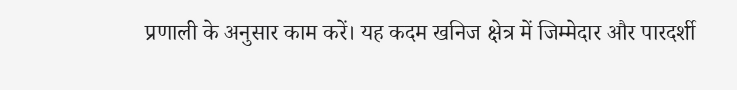प्रणाली के अनुसार काम करें। यह कदम खनिज क्षेत्र में जिम्मेदार और पारदर्शी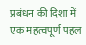प्रबंधन की दिशा में एक महत्वपूर्ण पहल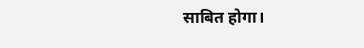साबित होगा।